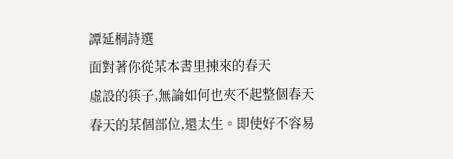譚延桐詩選
面對著你從某本書里揀來的春天
虛設的筷子,無論如何也夾不起整個春天
春天的某個部位,還太生。即使好不容易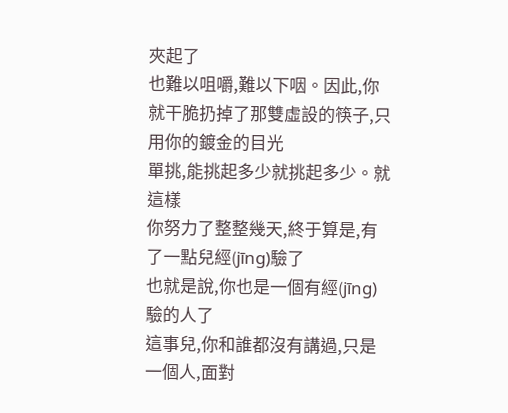夾起了
也難以咀嚼,難以下咽。因此,你
就干脆扔掉了那雙虛設的筷子,只用你的鍍金的目光
單挑,能挑起多少就挑起多少。就這樣
你努力了整整幾天,終于算是,有了一點兒經(jīng)驗了
也就是說,你也是一個有經(jīng)驗的人了
這事兒,你和誰都沒有講過,只是
一個人,面對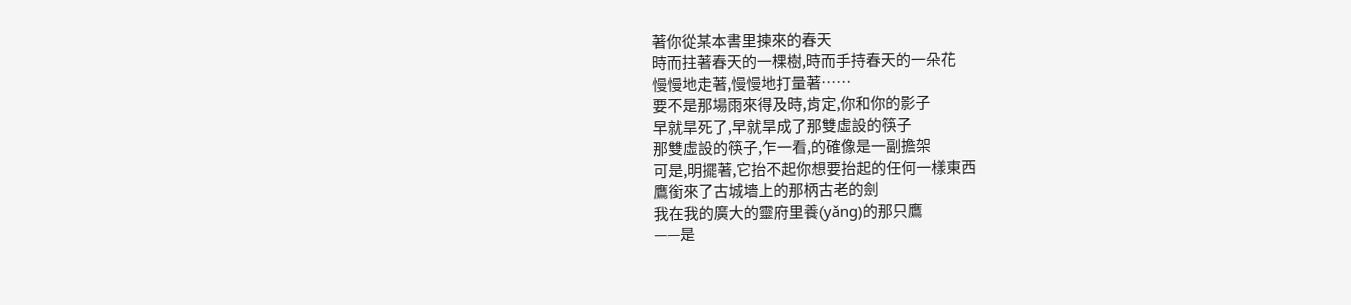著你從某本書里揀來的春天
時而拄著春天的一棵樹,時而手持春天的一朵花
慢慢地走著,慢慢地打量著……
要不是那場雨來得及時,肯定,你和你的影子
早就旱死了,早就旱成了那雙虛設的筷子
那雙虛設的筷子,乍一看,的確像是一副擔架
可是,明擺著,它抬不起你想要抬起的任何一樣東西
鷹銜來了古城墻上的那柄古老的劍
我在我的廣大的靈府里養(yǎng)的那只鷹
——是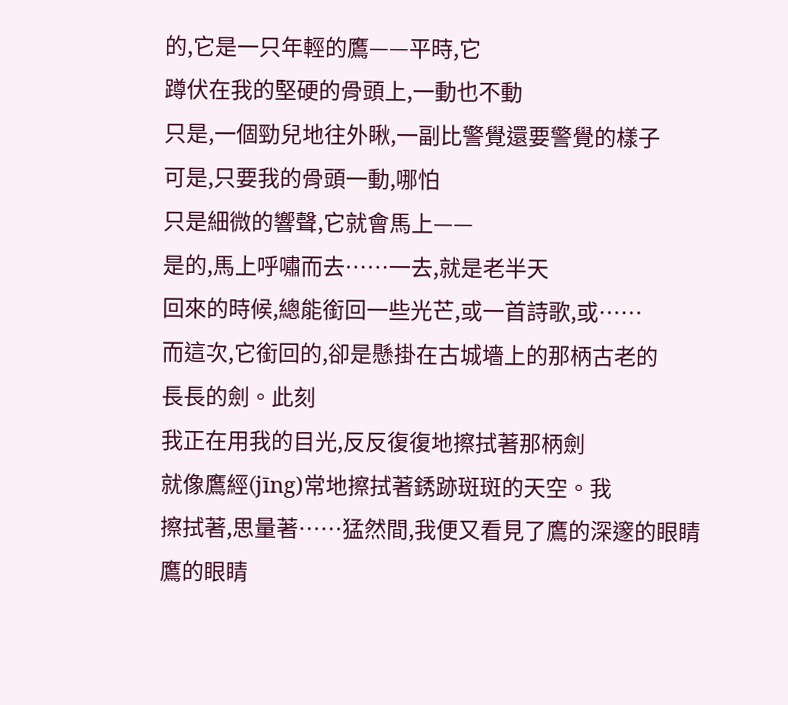的,它是一只年輕的鷹——平時,它
蹲伏在我的堅硬的骨頭上,一動也不動
只是,一個勁兒地往外瞅,一副比警覺還要警覺的樣子
可是,只要我的骨頭一動,哪怕
只是細微的響聲,它就會馬上——
是的,馬上呼嘯而去……一去,就是老半天
回來的時候,總能銜回一些光芒,或一首詩歌,或……
而這次,它銜回的,卻是懸掛在古城墻上的那柄古老的
長長的劍。此刻
我正在用我的目光,反反復復地擦拭著那柄劍
就像鷹經(jīng)常地擦拭著銹跡斑斑的天空。我
擦拭著,思量著……猛然間,我便又看見了鷹的深邃的眼睛
鷹的眼睛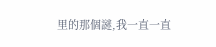里的那個謎,我一直一直